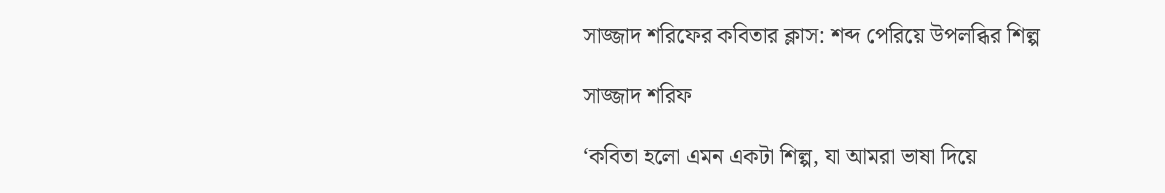সাজ্জাদ শরিফের কবিতার ক্লাস: শব্দ পেরিয়ে উপলব্ধির শিল্প

সাজ্জাদ শরিফ

‘কবিতা হলো এমন একটা শিল্প, যা আমরা ভাষা দিয়ে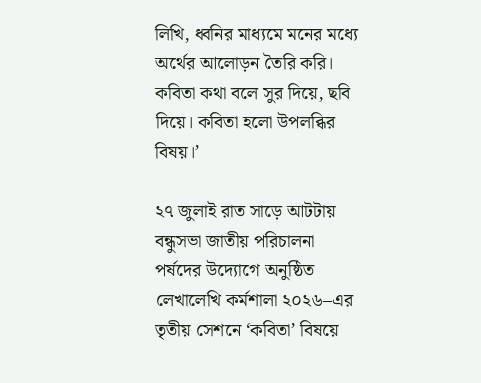লিখি, ধ্বনির মাধ্যমে মনের মধ্যে অর্থের আলোড়ন তৈরি করি। কবিতা কথা বলে সুর দিয়ে, ছবি দিয়ে। কবিতা হলো উপলব্ধির বিষয়।’

২৭ জুলাই রাত সাড়ে আটটায় বন্ধুসভা জাতীয় পরিচালনা পর্ষদের উদ্যোগে অনুষ্ঠিত লেখালেখি কর্মশালা ২০২৬–এর তৃতীয় সেশনে ‘কবিতা’ বিষয়ে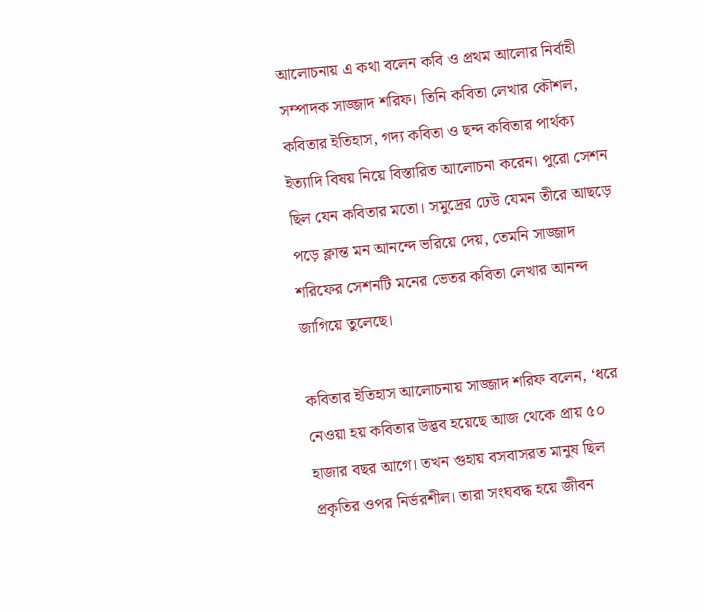আলোচনায় এ কথা বলেন কবি ও প্রথম আলোর নির্বাহী সম্পাদক সাজ্জাদ শরিফ। তিনি কবিতা লেখার কৌশল, কবিতার ইতিহাস, গদ্য কবিতা ও ছন্দ কবিতার পার্থক্য ইত্যাদি বিষয় নিয়ে বিস্তারিত আলোচনা করেন। পুরো সেশন ছিল যেন কবিতার মতো। সমুদ্রের ঢেউ যেমন তীরে আছড়ে পড়ে ক্লান্ত মন আনন্দে ভরিয়ে দেয়, তেমনি সাজ্জাদ শরিফের সেশনটি মনের ভেতর কবিতা লেখার আনন্দ জাগিয়ে তুলেছে।

কবিতার ইতিহাস আলোচনায় সাজ্জাদ শরিফ বলেন, ‘ধরে নেওয়া হয় কবিতার উদ্ভব হয়েছে আজ থেকে প্রায় ৫০ হাজার বছর আগে। তখন গুহায় বসবাসরত মানুষ ছিল প্রকৃতির ওপর নির্ভরশীল। তারা সংঘবদ্ধ হয়ে জীবন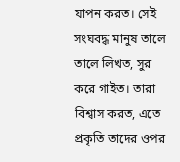যাপন করত। সেই সংঘবদ্ধ মানুষ তালে তালে লিখত, সুর করে গাইত। তারা বিশ্বাস করত, এতে প্রকৃতি তাদের ওপর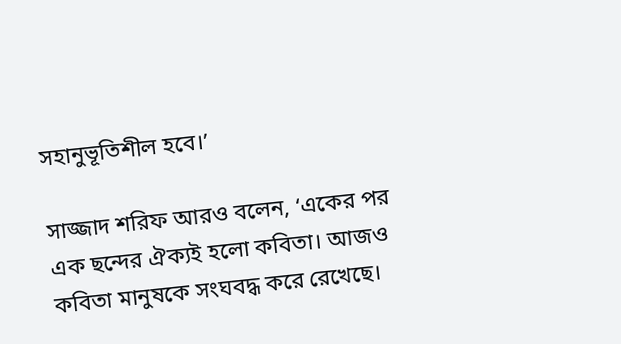সহানুভূতিশীল হবে।’

সাজ্জাদ শরিফ আরও বলেন, ‘একের পর এক ছন্দের ঐক্যই হলো কবিতা। আজও কবিতা মানুষকে সংঘবদ্ধ করে রেখেছে।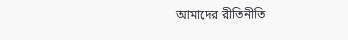আমাদের রীতিনীতি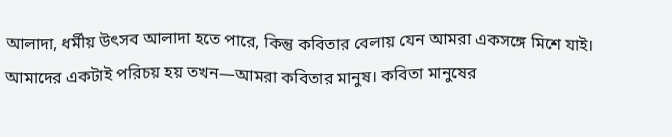আলাদা, ধর্মীয় উৎসব আলাদা হতে পারে, কিন্তু কবিতার বেলায় যেন আমরা একসঙ্গে মিশে যাই। আমাদের একটাই পরিচয় হয় তখন—আমরা কবিতার মানুষ। কবিতা মানুষের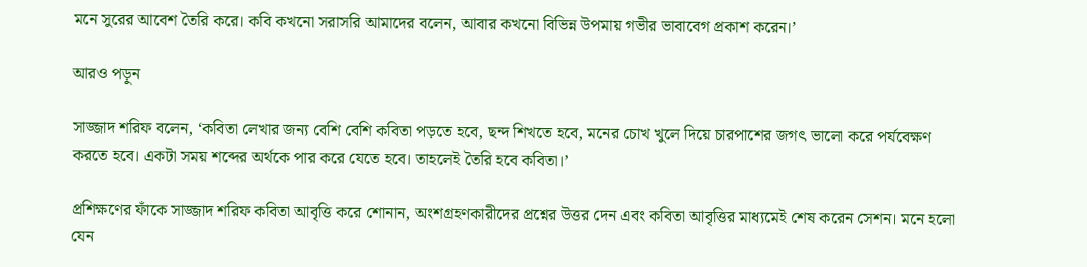মনে সুরের আবেশ তৈরি করে। কবি কখনো সরাসরি আমাদের বলেন, আবার কখনো বিভিন্ন উপমায় গভীর ভাবাবেগ প্রকাশ করেন।’

আরও পড়ুন

সাজ্জাদ শরিফ বলেন, ‘কবিতা লেখার জন্য বেশি বেশি কবিতা পড়তে হবে, ছন্দ শিখতে হবে, মনের চোখ খুলে দিয়ে চারপাশের জগৎ ভালো করে পর্যবেক্ষণ করতে হবে। একটা সময় শব্দের অর্থকে পার করে যেতে হবে। তাহলেই তৈরি হবে কবিতা।’

প্রশিক্ষণের ফাঁকে সাজ্জাদ শরিফ কবিতা আবৃত্তি করে শোনান, অংশগ্রহণকারীদের প্রশ্নের উত্তর দেন এবং কবিতা আবৃত্তির মাধ্যমেই শেষ করেন সেশন। মনে হলো যেন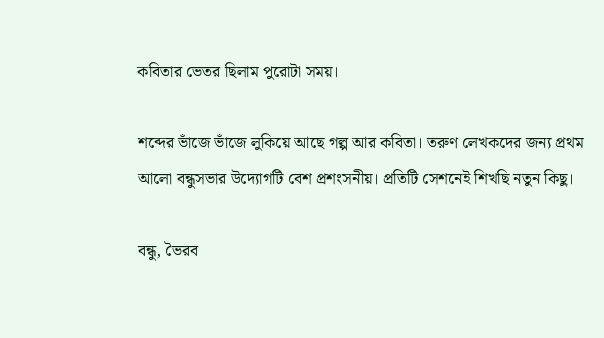কবিতার ভেতর ছিলাম পুরোটা সময়।

শব্দের ভাঁজে ভাঁজে লুকিয়ে আছে গল্প আর কবিতা। তরুণ লেখকদের জন্য প্রথম আলো বন্ধুসভার উদ্যোগটি বেশ প্রশংসনীয়। প্রতিটি সেশনেই শিখছি নতুন কিছু।

বন্ধু, ভৈরব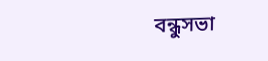বন্ধুসভা